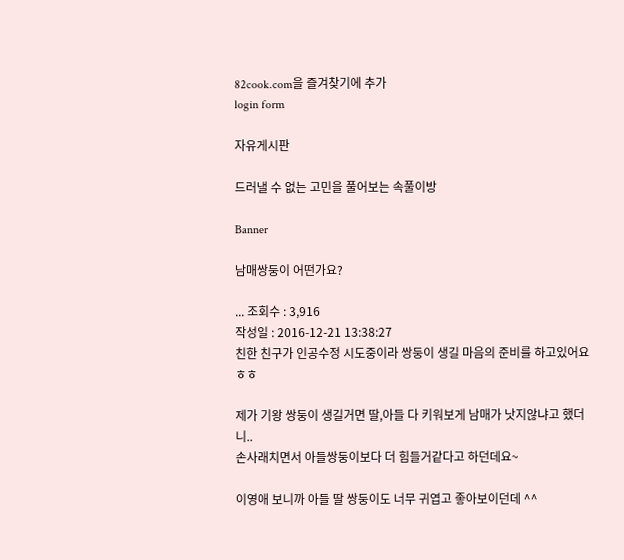82cook.com을 즐겨찾기에 추가
login form

자유게시판

드러낼 수 없는 고민을 풀어보는 속풀이방

Banner

남매쌍둥이 어떤가요?

... 조회수 : 3,916
작성일 : 2016-12-21 13:38:27
친한 친구가 인공수정 시도중이라 쌍둥이 생길 마음의 준비를 하고있어요 ㅎㅎ

제가 기왕 쌍둥이 생길거면 딸,아들 다 키워보게 남매가 낫지않냐고 했더니..
손사래치면서 아들쌍둥이보다 더 힘들거같다고 하던데요~

이영애 보니까 아들 딸 쌍둥이도 너무 귀엽고 좋아보이던데 ^^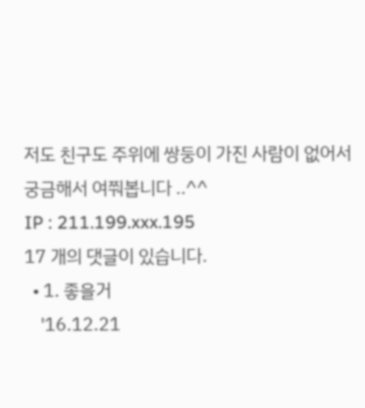저도 친구도 주위에 쌍둥이 가진 사람이 없어서
궁금해서 여쭤봅니다 ..^^
IP : 211.199.xxx.195
17 개의 댓글이 있습니다.
  • 1. 좋을거
    '16.12.21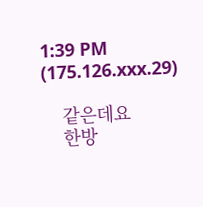1:39 PM (175.126.xxx.29)

    같은데요
    한방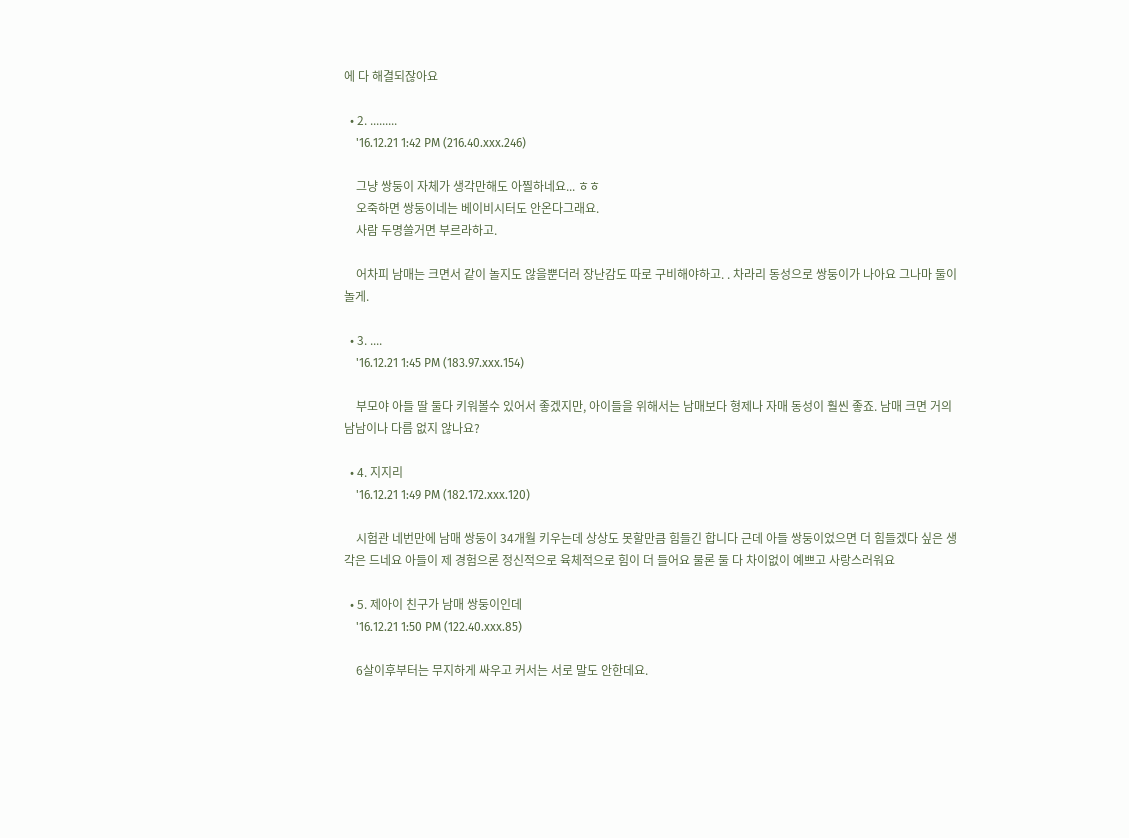에 다 해결되잖아요

  • 2. .........
    '16.12.21 1:42 PM (216.40.xxx.246)

    그냥 쌍둥이 자체가 생각만해도 아찔하네요... ㅎㅎ
    오죽하면 쌍둥이네는 베이비시터도 안온다그래요.
    사람 두명쓸거면 부르라하고.

    어차피 남매는 크면서 같이 놀지도 않을뿐더러 장난감도 따로 구비해야하고. . 차라리 동성으로 쌍둥이가 나아요 그나마 둘이 놀게.

  • 3. ....
    '16.12.21 1:45 PM (183.97.xxx.154)

    부모야 아들 딸 둘다 키워볼수 있어서 좋겠지만, 아이들을 위해서는 남매보다 형제나 자매 동성이 훨씬 좋죠. 남매 크면 거의 남남이나 다름 없지 않나요?

  • 4. 지지리
    '16.12.21 1:49 PM (182.172.xxx.120)

    시험관 네번만에 남매 쌍둥이 34개월 키우는데 상상도 못할만큼 힘들긴 합니다 근데 아들 쌍둥이었으면 더 힘들겠다 싶은 생각은 드네요 아들이 제 경험으론 정신적으로 육체적으로 힘이 더 들어요 물론 둘 다 차이없이 예쁘고 사랑스러워요

  • 5. 제아이 친구가 남매 쌍둥이인데
    '16.12.21 1:50 PM (122.40.xxx.85)

    6살이후부터는 무지하게 싸우고 커서는 서로 말도 안한데요.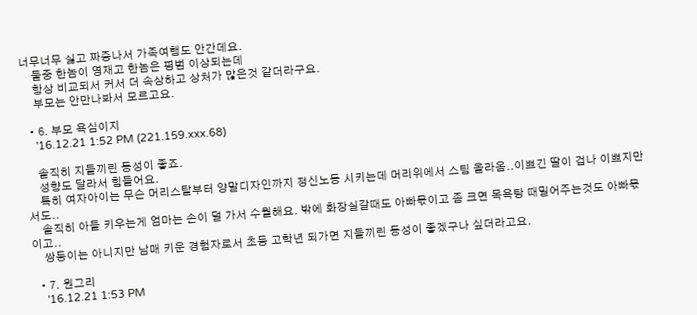너무너무 싫고 짜증나서 가족여행도 안간데요.
    둘중 한놈이 영재고 한놈은 평범 이상되는데
    항상 비교되서 커서 더 속상하고 상처가 많은것 같더라구요.
    부모는 안만나봐서 모르고요.

  • 6. 부모 욕심이지
    '16.12.21 1:52 PM (221.159.xxx.68)

    솔직히 지들끼린 동성이 좋죠.
    성향도 달라서 힘들어요.
    특히 여자아이는 무슨 머리스탈부터 양말디자인까지 정신노동 시키는데 머리위에서 스팀 올라옴..이쁘긴 딸이 겁나 이쁘지만서도..
    솔직히 아들 키우는게 엄마는 손이 덜 가서 수월해요. 밖에 화장실갈때도 아빠몫이고 좀 크면 목욕탕 때밀어주는것도 아빠몫이고..
    쌍둥이는 아니지만 남매 키운 경험자로서 초등 고학년 되가면 지들끼린 동성이 좋겠구나 싶더라고요.

  • 7. 원그리
    '16.12.21 1:53 PM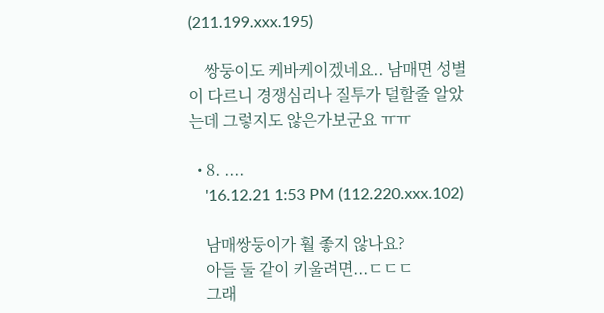(211.199.xxx.195)

    쌍둥이도 케바케이겠네요.. 남매면 성별이 다르니 경쟁심리나 질투가 덜할줄 알았는데 그렇지도 않은가보군요 ㅠㅠ

  • 8. ....
    '16.12.21 1:53 PM (112.220.xxx.102)

    남매쌍둥이가 훨 좋지 않나요?
    아들 둘 같이 키울려면...ㄷㄷㄷ
    그래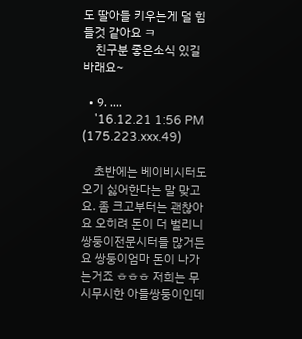도 딸아들 키우는게 덜 힘들것 같아요 ㅋ
    친구분 좋은소식 있길 바래요~

  • 9. ....
    '16.12.21 1:56 PM (175.223.xxx.49)

    초반에는 베이비시터도 오기 싫어한다는 말 맞고요. 좀 크고부터는 괜찮아요 오히려 돈이 더 벌리니 쌍둥이전문시터들 많거든요 쌍둥이엄마 돈이 나가는거죠 ㅎㅎㅎ 저희는 무시무시한 아들쌍둥이인데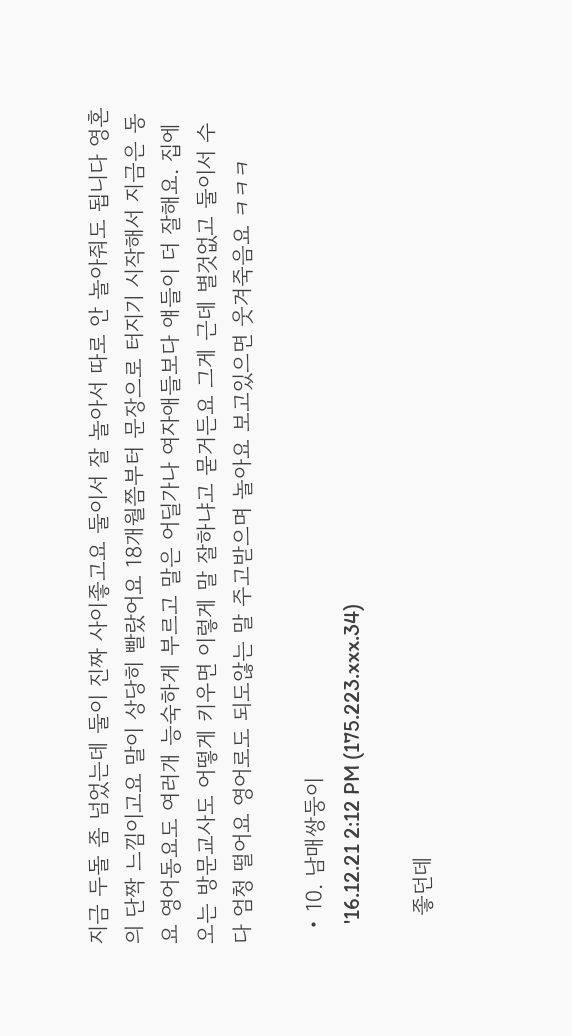지금 두돌 좀 넘었는데 둘이 진짜 사이좋고요 둘이서 잘 놀아서 따로 안 놀아줘도 됩니다 영혼의 단짝 느낌이고요 말이 상당히 빨랐어요 18개월쯤부터 문장으로 터지기 시작해서 지금은 동요 영어동요도 여러개 능숙하게 부르고 말은 어딜가나 여자애들보다 얘들이 더 잘해요. 집에 오는 방문교사도 어떻게 키우면 이렇게 말 잘하냐고 묻거든요 그게 근데 별것없고 둘이서 수다 엄청 떨어요 영어로도 되도않는 말 주고받으며 놀아요 보고있으면 웃겨죽음요 ㅋㅋㅋ

  • 10. 남매쌍둥이
    '16.12.21 2:12 PM (175.223.xxx.34)

    좋던데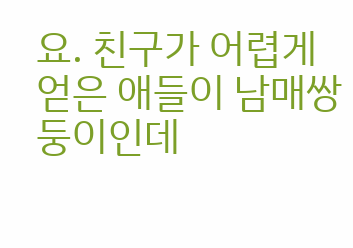요. 친구가 어렵게 얻은 애들이 남매쌍둥이인데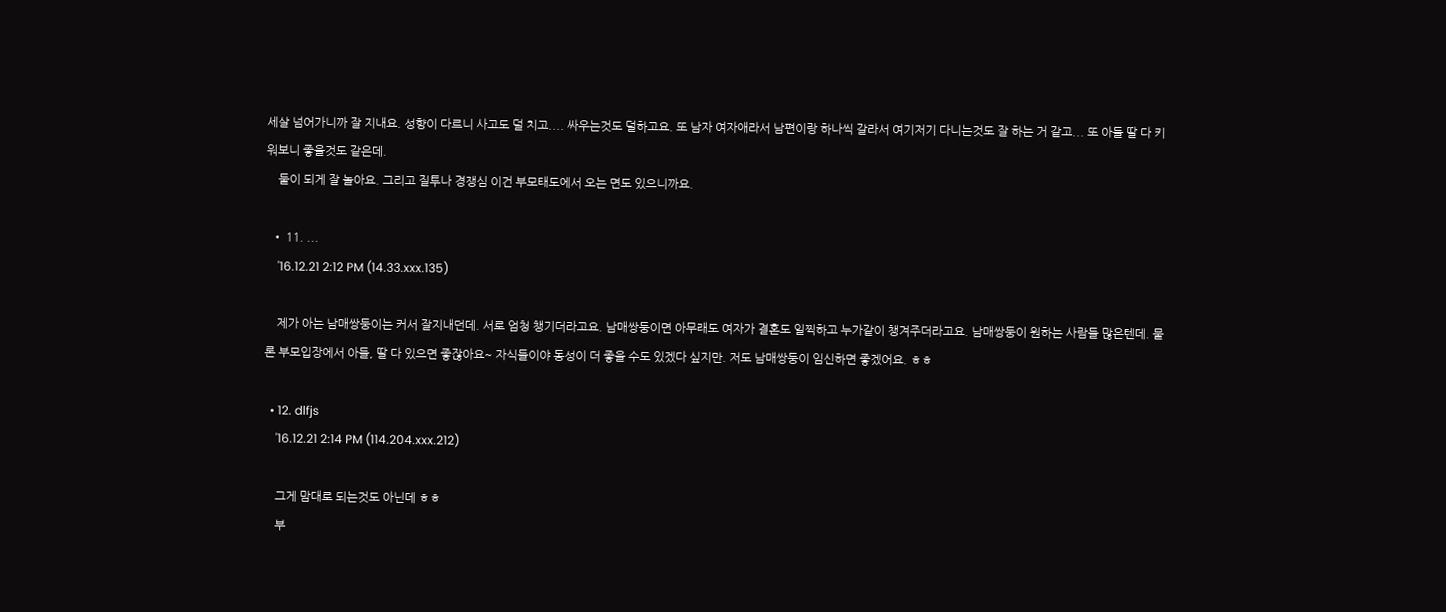세살 넘어가니까 잘 지내요. 성향이 다르니 사고도 덜 치고.... 싸우는것도 덜하고요. 또 남자 여자애라서 남편이랑 하나씩 갈라서 여기저기 다니는것도 잘 하는 거 같고... 또 아들 딸 다 키워보니 좋을것도 같은데.
    둘이 되게 잘 놀아요. 그리고 질투나 경쟁심 이건 부모태도에서 오는 면도 있으니까요.

  • 11. ...
    '16.12.21 2:12 PM (14.33.xxx.135)

    제가 아는 남매쌍둥이는 커서 잘지내던데. 서로 엄청 챙기더라고요. 남매쌍둥이면 아무래도 여자가 결혼도 일찍하고 누가같이 챙겨주더라고요. 남매쌍둥이 원하는 사람들 많은텐데. 물론 부모입장에서 아들, 딸 다 있으면 좋잖아요~ 자식들이야 동성이 더 좋을 수도 있겠다 싶지만. 저도 남매쌍둥이 임신하면 좋겠어요. ㅎㅎ

  • 12. dlfjs
    '16.12.21 2:14 PM (114.204.xxx.212)

    그게 맘대로 되는것도 아닌데 ㅎㅎ
    부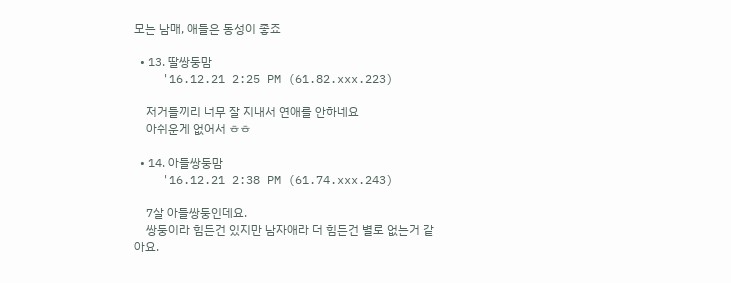모는 남매, 애들은 동성이 좋죠

  • 13. 딸쌍둥맘
    '16.12.21 2:25 PM (61.82.xxx.223)

    저거들끼리 너무 잘 지내서 연애를 안하네요
    아쉬운게 없어서 ㅎㅎ

  • 14. 아들쌍둥맘
    '16.12.21 2:38 PM (61.74.xxx.243)

    7살 아들쌍둥인데요.
    쌍둥이라 힘든건 있지만 남자애라 더 힘든건 별로 없는거 같아요.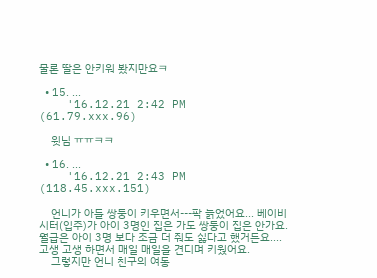물론 딸은 안키워 봤지만요ㅋ

  • 15. ...
    '16.12.21 2:42 PM (61.79.xxx.96)

    윗님 ㅠㅠㅋㅋ

  • 16. ...
    '16.12.21 2:43 PM (118.45.xxx.151)

    언니가 아들 쌍둥이 키우면서---팍 늙었어요... 베이비시터(입주)가 아이 3명인 집은 가도 쌍둥이 집은 안가요. 월급은 아이 3명 보다 조금 더 줘도 싫다고 했거든요....고생 고생 하면서 매일 매일을 견디며 키웠어요.
    그렇지만 언니 친구의 여동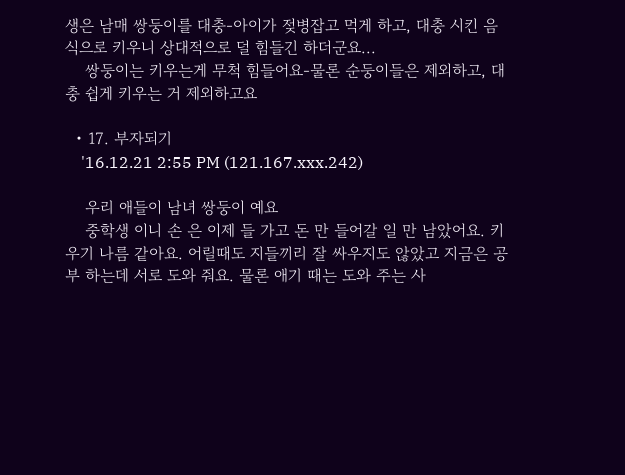생은 남매 쌍둥이를 대충-아이가 젖병잡고 먹게 하고, 대충 시킨 음식으로 키우니 상대적으로 덜 힘들긴 하더군요...
    쌍둥이는 키우는게 무척 힘들어요-물론 순둥이들은 제외하고, 대충 쉽게 키우는 거 제외하고요

  • 17. 부자되기
    '16.12.21 2:55 PM (121.167.xxx.242)

    우리 애들이 남녀 쌍둥이 예요
    중학생 이니 손 은 이제 들 가고 돈 만 들어갈 일 만 남았어요. 키우기 나름 같아요. 어릴때도 지들끼리 잘 싸우지도 않았고 지금은 공부 하는데 서로 도와 줘요. 물론 애기 때는 도와 주는 사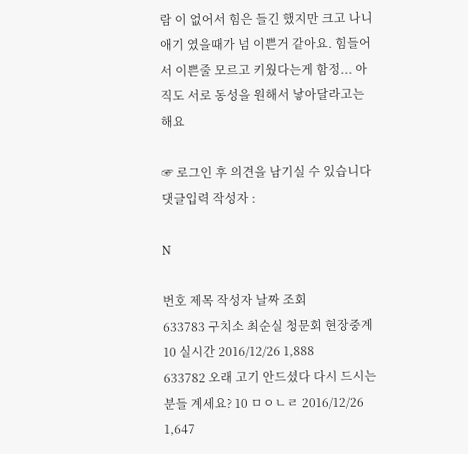람 이 없어서 힘은 들긴 했지만 크고 나니 애기 였을때가 넘 이쁜거 같아요. 힘들어서 이쁜줄 모르고 키웠다는게 함정... 아직도 서로 동성을 원해서 낳아달라고는 해요

☞ 로그인 후 의견을 남기실 수 있습니다
댓글입력 작성자 :

N

번호 제목 작성자 날짜 조회
633783 구치소 최순실 청문회 현장중계 10 실시간 2016/12/26 1,888
633782 오래 고기 안드셨다 다시 드시는 분들 계세요? 10 ㅁㅇㄴㄹ 2016/12/26 1,647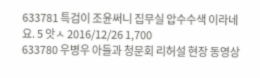633781 특검이 조윤써니 집무실 압수수색 이라네요. 5 앗ㅅ 2016/12/26 1,700
633780 우병우 아들과 청문회 리허설 현장 동영상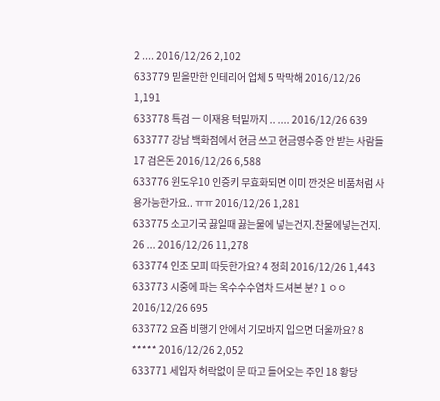2 .... 2016/12/26 2,102
633779 믿을만한 인테리어 업체 5 막막해 2016/12/26 1,191
633778 특검 ㅡ 이재용 턱밑까지 .. .... 2016/12/26 639
633777 강남 백화점에서 현금 쓰고 현금영수증 안 받는 사람들 17 검은돈 2016/12/26 6,588
633776 윈도우10 인증키 무효화되면 이미 깐것은 비품처럼 사용가능한가요.. ㅠㅠ 2016/12/26 1,281
633775 소고기국 끓일때 끓는물에 넣는건지.찬물에넣는건지. 26 ... 2016/12/26 11,278
633774 인조 모피 따듯한가요? 4 정희 2016/12/26 1,443
633773 시중에 파는 옥수수수염차 드셔본 분? 1 ㅇㅇ 2016/12/26 695
633772 요즘 비행기 안에서 기모바지 입으면 더울까요? 8 ***** 2016/12/26 2,052
633771 세입자 허락없이 문 따고 들어오는 주인 18 황당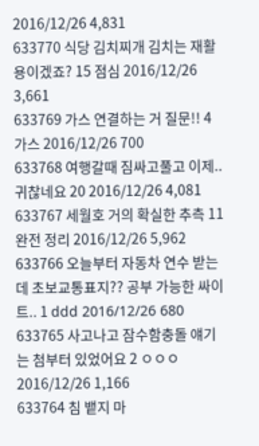2016/12/26 4,831
633770 식당 김치찌개 김치는 재활용이겠죠? 15 점심 2016/12/26 3,661
633769 가스 연결하는 거 질문!! 4 가스 2016/12/26 700
633768 여행갈때 짐싸고풀고 이제.. 귀찮네요 20 2016/12/26 4,081
633767 세월호 거의 확실한 추측 11 완전 정리 2016/12/26 5,962
633766 오늘부터 자동차 연수 받는데 초보교통표지?? 공부 가능한 싸이트.. 1 ddd 2016/12/26 680
633765 사고나고 잠수함충돌 얘기는 첨부터 있었어요 2 ㅇㅇㅇ 2016/12/26 1,166
633764 침 뱉지 마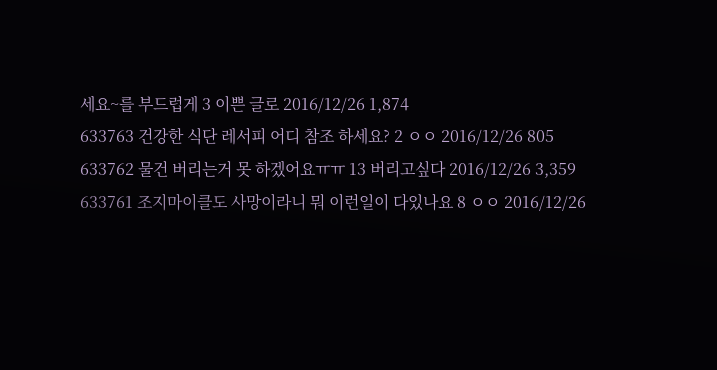세요~를 부드럽게 3 이쁜 글로 2016/12/26 1,874
633763 건강한 식단 레서피 어디 참조 하세요? 2 ㅇㅇ 2016/12/26 805
633762 물건 버리는거 못 하겠어요ㅠㅠ 13 버리고싶다 2016/12/26 3,359
633761 조지마이클도 사망이라니 뭐 이런일이 다있나요 8 ㅇㅇ 2016/12/26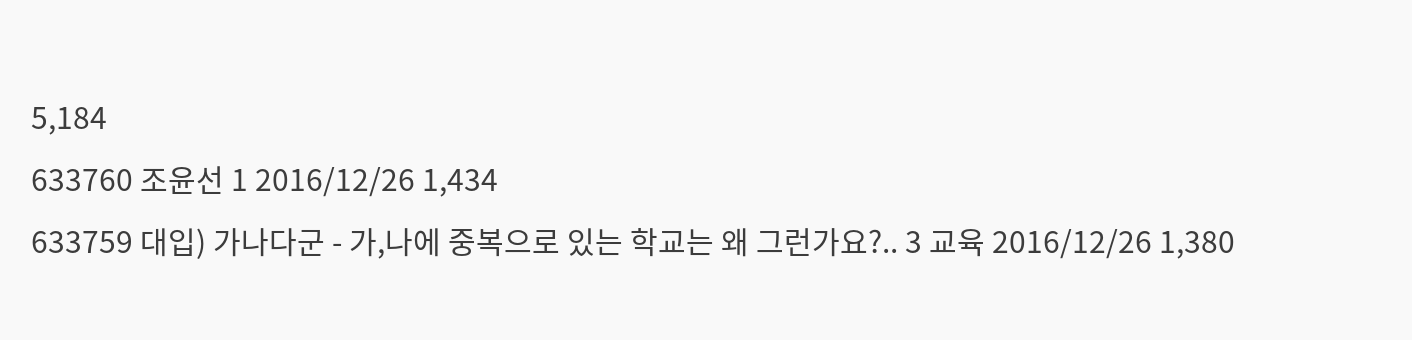5,184
633760 조윤선 1 2016/12/26 1,434
633759 대입) 가나다군 - 가,나에 중복으로 있는 학교는 왜 그런가요?.. 3 교육 2016/12/26 1,380